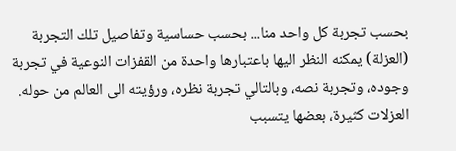بحسب تجربة كل واحد منا... بحسب حساسية وتفاصيل تلك التجربة (العزلة) يمكنه النظر اليها باعتبارها واحدة من القفزات النوعية في تجربة وجوده، وتجربة نصه، وبالتالي تجربة نظره، ورؤيته الى العالم من حوله.
العزلات كثيرة، بعضها يتسبب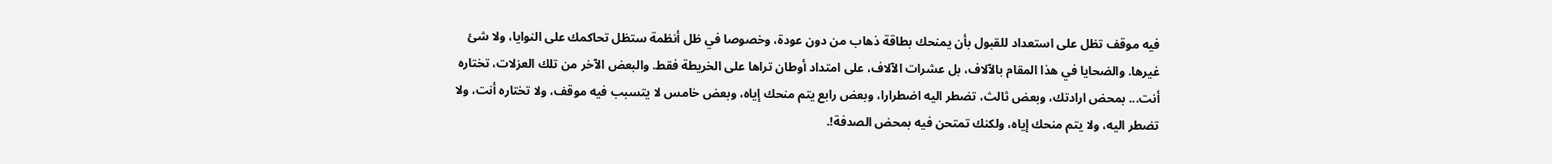فيه موقف تظل على استعداد للقبول بأن يمنحك بطاقة ذهاب من دون عودة، وخصوصا في ظل أنظمة ستظل تحاكمك على النوايا، ولا شئ غيرها. والضحايا في هذا المقام بالآلاف، بل عشرات الآلاف، على امتداد أوطان تراها على الخريطة فقط. والبعض الآخر من تلك العزلات، تختاره أنت... بمحض ارادتك، وبعض ثالث، تضطر اليه اضطرارا، وبعض رابع يتم منحك إياه، وبعض خامس لا يتسبب فيه موقف، ولا تختاره أنت، ولا تضطر اليه، ولا يتم منحك إياه، ولكنك تمتحن فيه بمحض الصدفة!.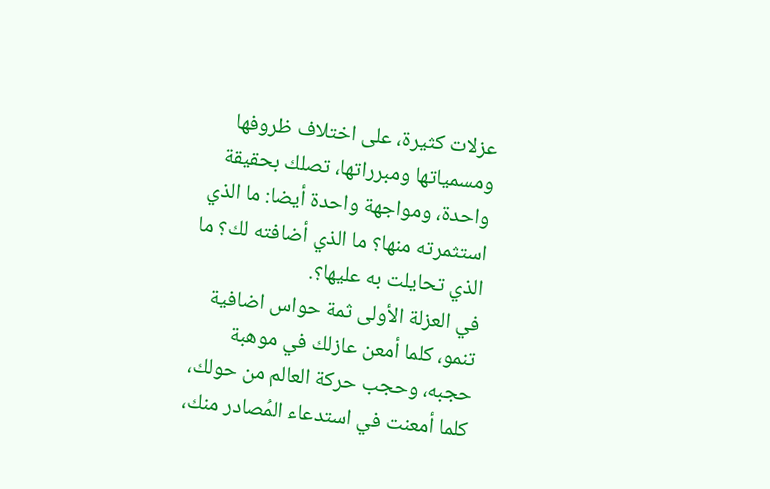عزلات كثيرة، على اختلاف ظروفها ومسمياتها ومبرراتها، تصلك بحقيقة واحدة، ومواجهة واحدة أيضا: ما الذي استثمرته منها؟ ما الذي أضافته لك؟ ما الذي تحايلت به عليها؟.
في العزلة الأولى ثمة حواس اضافية تنمو، كلما أمعن عازلك في موهبة حجبه، وحجب حركة العالم من حولك، كلما أمعنت في استدعاء المُصادر منك،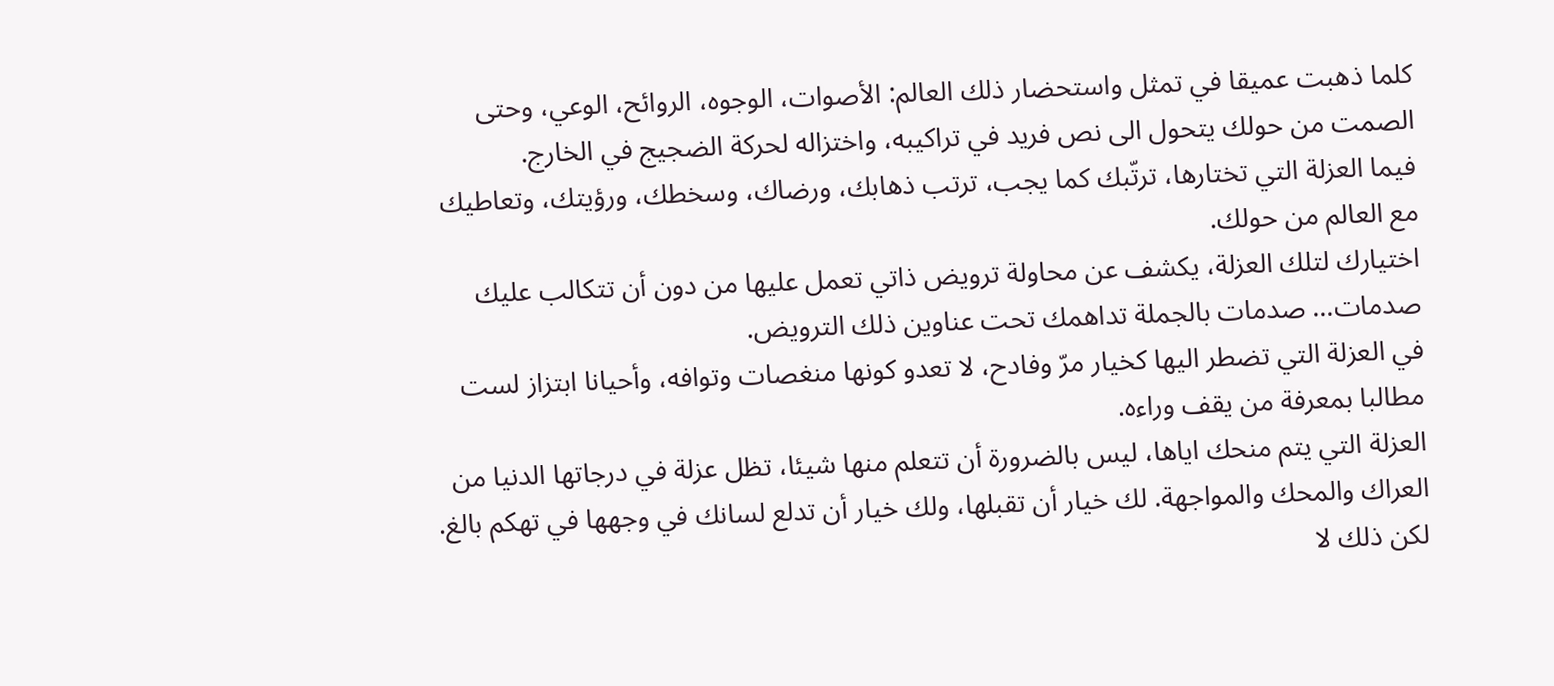كلما ذهبت عميقا في تمثل واستحضار ذلك العالم: الأصوات، الوجوه، الروائح، الوعي، وحتى الصمت من حولك يتحول الى نص فريد في تراكيبه، واختزاله لحركة الضجيج في الخارج.
فيما العزلة التي تختارها، ترتّبك كما يجب، ترتب ذهابك، ورضاك، وسخطك، ورؤيتك، وتعاطيك مع العالم من حولك.
اختيارك لتلك العزلة، يكشف عن محاولة ترويض ذاتي تعمل عليها من دون أن تتكالب عليك صدمات... صدمات بالجملة تداهمك تحت عناوين ذلك الترويض.
في العزلة التي تضطر اليها كخيار مرّ وفادح، لا تعدو كونها منغصات وتوافه، وأحيانا ابتزاز لست مطالبا بمعرفة من يقف وراءه.
العزلة التي يتم منحك اياها، ليس بالضرورة أن تتعلم منها شيئا، تظل عزلة في درجاتها الدنيا من العراك والمحك والمواجهة. لك خيار أن تقبلها، ولك خيار أن تدلع لسانك في وجهها في تهكم بالغ. لكن ذلك لا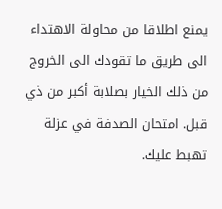يمنع اطلاقا من محاولة الاهتداء الى طريق ما تقودك الى الخروج من ذلك الخيار بصلابة أكبر من ذي قبل. امتحان الصدفة في عزلة تهبط عليك.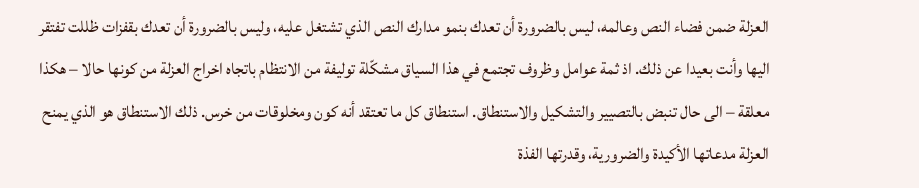العزلة ضمن فضاء النص وعالمه، ليس بالضرورة أن تعدك بنمو مدارك النص الذي تشتغل عليه، وليس بالضرورة أن تعدك بقفزات ظللت تفتقر اليها وأنت بعيدا عن ذلك. اذ ثمة عوامل وظروف تجتمع في هذا السياق مشكّلة توليفة من الانتظام باتجاه اخراج العزلة من كونها حالا – هكذا معلقة – الى حال تنبض بالتصيير والتشكيل والاستنطاق. استنطاق كل ما تعتقد أنه كون ومخلوقات من خرس. ذلك الاستنطاق هو الذي يمنح العزلة مدعاتها الأكيدة والضرورية، وقدرتها الفذة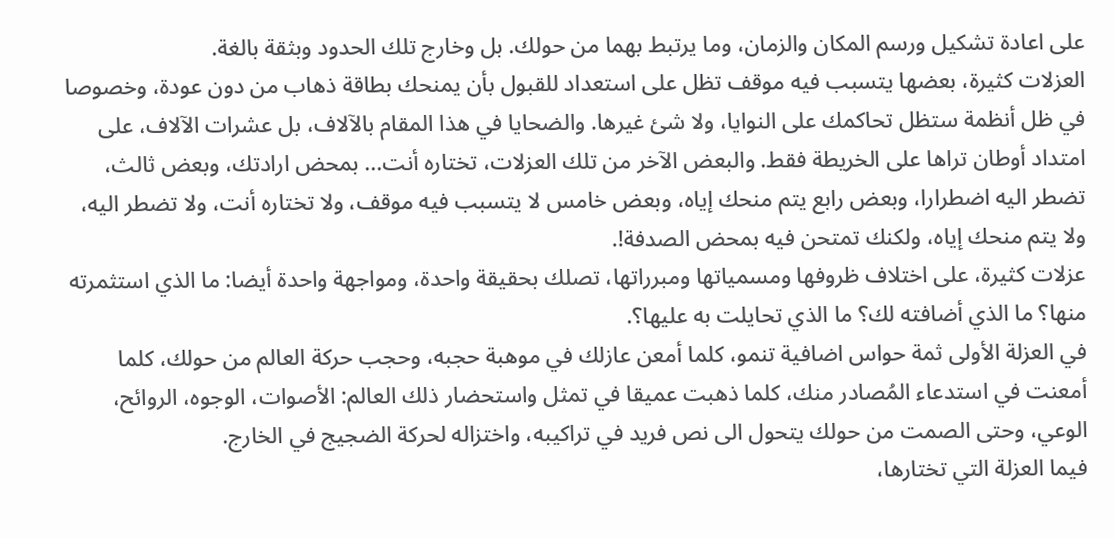على اعادة تشكيل ورسم المكان والزمان، وما يرتبط بهما من حولك. بل وخارج تلك الحدود وبثقة بالغة.
العزلات كثيرة، بعضها يتسبب فيه موقف تظل على استعداد للقبول بأن يمنحك بطاقة ذهاب من دون عودة، وخصوصا في ظل أنظمة ستظل تحاكمك على النوايا، ولا شئ غيرها. والضحايا في هذا المقام بالآلاف، بل عشرات الآلاف، على امتداد أوطان تراها على الخريطة فقط. والبعض الآخر من تلك العزلات، تختاره أنت... بمحض ارادتك، وبعض ثالث، تضطر اليه اضطرارا، وبعض رابع يتم منحك إياه، وبعض خامس لا يتسبب فيه موقف، ولا تختاره أنت، ولا تضطر اليه، ولا يتم منحك إياه، ولكنك تمتحن فيه بمحض الصدفة!.
عزلات كثيرة، على اختلاف ظروفها ومسمياتها ومبرراتها، تصلك بحقيقة واحدة، ومواجهة واحدة أيضا: ما الذي استثمرته منها؟ ما الذي أضافته لك؟ ما الذي تحايلت به عليها؟.
في العزلة الأولى ثمة حواس اضافية تنمو، كلما أمعن عازلك في موهبة حجبه، وحجب حركة العالم من حولك، كلما أمعنت في استدعاء المُصادر منك، كلما ذهبت عميقا في تمثل واستحضار ذلك العالم: الأصوات، الوجوه، الروائح، الوعي، وحتى الصمت من حولك يتحول الى نص فريد في تراكيبه، واختزاله لحركة الضجيج في الخارج.
فيما العزلة التي تختارها،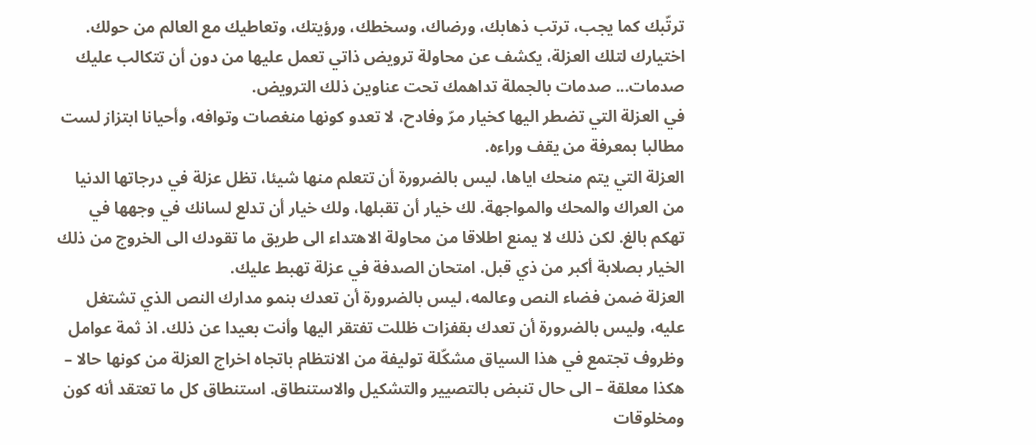ترتّبك كما يجب، ترتب ذهابك، ورضاك، وسخطك، ورؤيتك، وتعاطيك مع العالم من حولك.
اختيارك لتلك العزلة، يكشف عن محاولة ترويض ذاتي تعمل عليها من دون أن تتكالب عليك صدمات... صدمات بالجملة تداهمك تحت عناوين ذلك الترويض.
في العزلة التي تضطر اليها كخيار مرّ وفادح، لا تعدو كونها منغصات وتوافه، وأحيانا ابتزاز لست مطالبا بمعرفة من يقف وراءه.
العزلة التي يتم منحك اياها، ليس بالضرورة أن تتعلم منها شيئا، تظل عزلة في درجاتها الدنيا من العراك والمحك والمواجهة. لك خيار أن تقبلها، ولك خيار أن تدلع لسانك في وجهها في تهكم بالغ. لكن ذلك لا يمنع اطلاقا من محاولة الاهتداء الى طريق ما تقودك الى الخروج من ذلك الخيار بصلابة أكبر من ذي قبل. امتحان الصدفة في عزلة تهبط عليك.
العزلة ضمن فضاء النص وعالمه، ليس بالضرورة أن تعدك بنمو مدارك النص الذي تشتغل عليه، وليس بالضرورة أن تعدك بقفزات ظللت تفتقر اليها وأنت بعيدا عن ذلك. اذ ثمة عوامل وظروف تجتمع في هذا السياق مشكّلة توليفة من الانتظام باتجاه اخراج العزلة من كونها حالا – هكذا معلقة – الى حال تنبض بالتصيير والتشكيل والاستنطاق. استنطاق كل ما تعتقد أنه كون ومخلوقات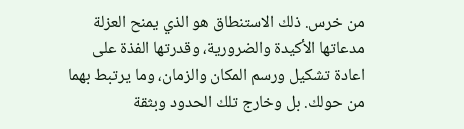من خرس. ذلك الاستنطاق هو الذي يمنح العزلة مدعاتها الأكيدة والضرورية، وقدرتها الفذة على اعادة تشكيل ورسم المكان والزمان، وما يرتبط بهما من حولك. بل وخارج تلك الحدود وبثقة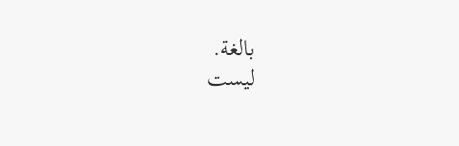بالغة.
ليست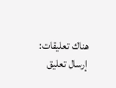هناك تعليقات:
إرسال تعليق